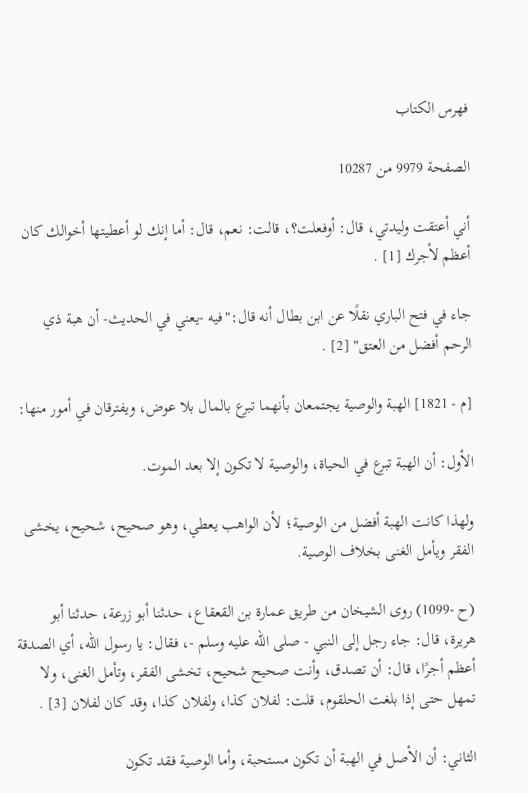فهرس الكتاب

الصفحة 9979 من 10287

أني أعتقت وليدتي، قال: أوفعلت؟، قالت: نعم، قال: أما إنك لو أعطيتها أخوالك كان أعظم لأجرك [1] .

جاء في فتح الباري نقلًا عن ابن بطال أنه قال:"فيه -يعني في الحديث- أن هبة ذي الرحم أفضل من العتق" [2] .

[م - 1821] الهبة والوصية يجتمعان بأنهما تبرع بالمال بلا عوض، ويفترقان في أمور منها:

الأول: أن الهبة تبرع في الحياة، والوصية لا تكون إلا بعد الموت.

ولهذا كانت الهبة أفضل من الوصية؛ لأن الواهب يعطي، وهو صحيح، شحيح، يخشى الفقر ويأمل الغنى بخلاف الوصية.

(ح -1099) روى الشيخان من طريق عمارة بن القعقاع، حدثنا أبو زرعة، حدثنا أبو هريرة، قال: جاء رجل إلى النبي - صلى الله عليه وسلم -، فقال: يا رسول الله، أي الصدقة أعظم أجرًا، قال: أن تصدق، وأنت صحيح شحيح، تخشى الفقر، وتأمل الغنى، ولا تمهل حتى إذا بلغت الحلقوم، قلت: لفلان كذا، ولفلان كذا، وقد كان لفلان [3] .

الثاني: أن الأصل في الهبة أن تكون مستحبة، وأما الوصية فقد تكون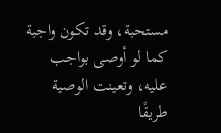مستحبة، وقد تكون واجبة كما لو أوصى بواجب عليه، وتعينت الوصية طريقًا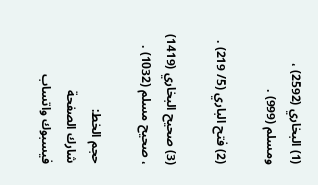(1) البخاري (2592) ، ومسلم (999) .

(2) فتح الباري (5/ 219) .

(3) صحيح البخاري (1419) ، صحيح مسلم (1032) .

حجم الخط:
شارك الصفحة
فيسبوك واتساب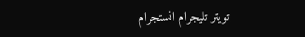تويتر تليجرام انستجرام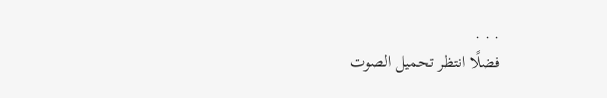. . .
فضلًا انتظر تحميل الصوت